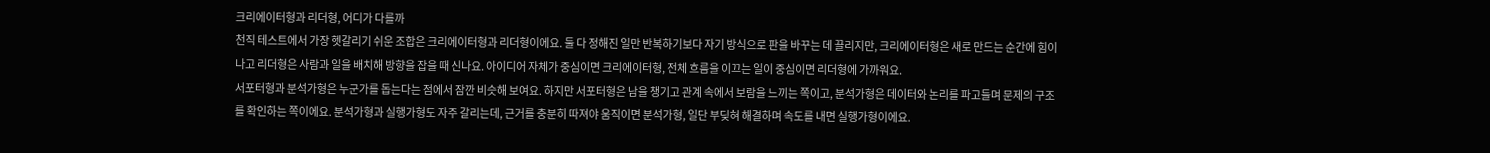크리에이터형과 리더형, 어디가 다를까
천직 테스트에서 가장 헷갈리기 쉬운 조합은 크리에이터형과 리더형이에요. 둘 다 정해진 일만 반복하기보다 자기 방식으로 판을 바꾸는 데 끌리지만, 크리에이터형은 새로 만드는 순간에 힘이 나고 리더형은 사람과 일을 배치해 방향을 잡을 때 신나요. 아이디어 자체가 중심이면 크리에이터형, 전체 흐름을 이끄는 일이 중심이면 리더형에 가까워요.
서포터형과 분석가형은 누군가를 돕는다는 점에서 잠깐 비슷해 보여요. 하지만 서포터형은 남을 챙기고 관계 속에서 보람을 느끼는 쪽이고, 분석가형은 데이터와 논리를 파고들며 문제의 구조를 확인하는 쪽이에요. 분석가형과 실행가형도 자주 갈리는데, 근거를 충분히 따져야 움직이면 분석가형, 일단 부딪혀 해결하며 속도를 내면 실행가형이에요.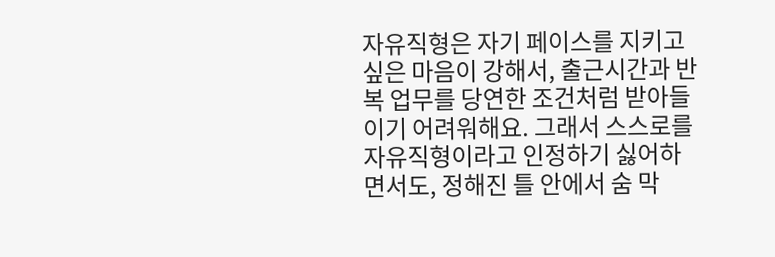자유직형은 자기 페이스를 지키고 싶은 마음이 강해서, 출근시간과 반복 업무를 당연한 조건처럼 받아들이기 어려워해요. 그래서 스스로를 자유직형이라고 인정하기 싫어하면서도, 정해진 틀 안에서 숨 막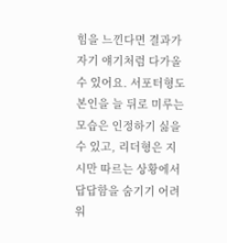힘을 느낀다면 결과가 자기 얘기처럼 다가올 수 있어요. 서포터형도 본인을 늘 뒤로 미루는 모습은 인정하기 싫을 수 있고, 리더형은 지시만 따르는 상황에서 답답함을 숨기기 어려워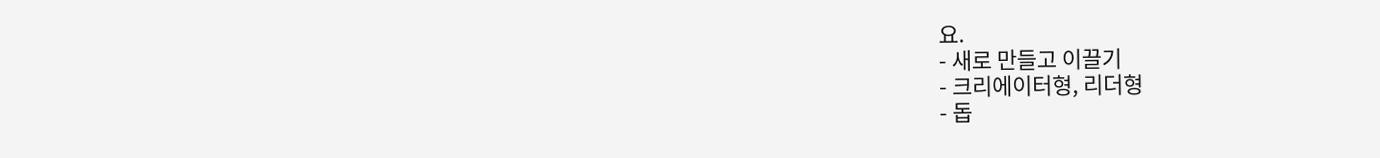요.
- 새로 만들고 이끌기
- 크리에이터형, 리더형
- 돕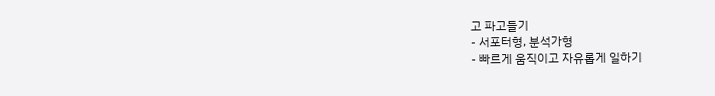고 파고들기
- 서포터형, 분석가형
- 빠르게 움직이고 자유롭게 일하기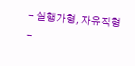- 실행가형, 자유직형
-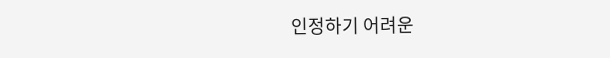인정하기 어려운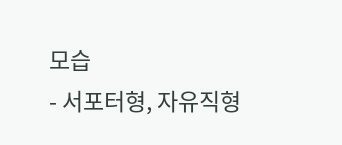모습
- 서포터형, 자유직형